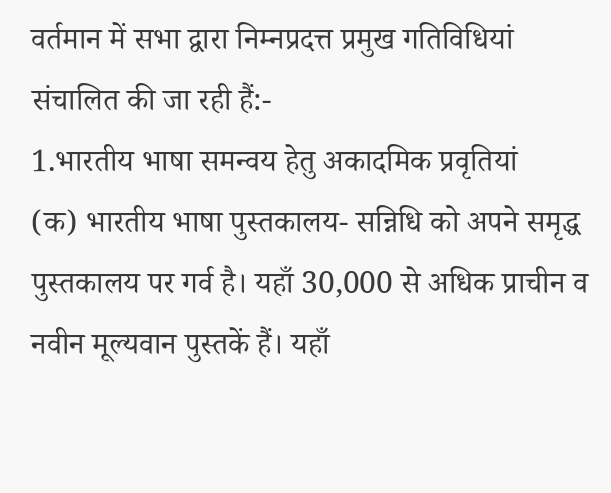वर्तमान में सभा द्वारा निम्नप्रदत्त प्रमुख गतिविधियां संचालित की जा रही हैं:-
1.भारतीय भाषा समन्वय हेतु अकादमिक प्रवृतियां
(क) भारतीय भाषा पुस्तकालय- सन्निधि को अपने समृद्ध पुस्तकालय पर गर्व है। यहाँ 30,000 से अधिक प्राचीन व नवीन मूल्यवान पुस्तकें हैं। यहाँ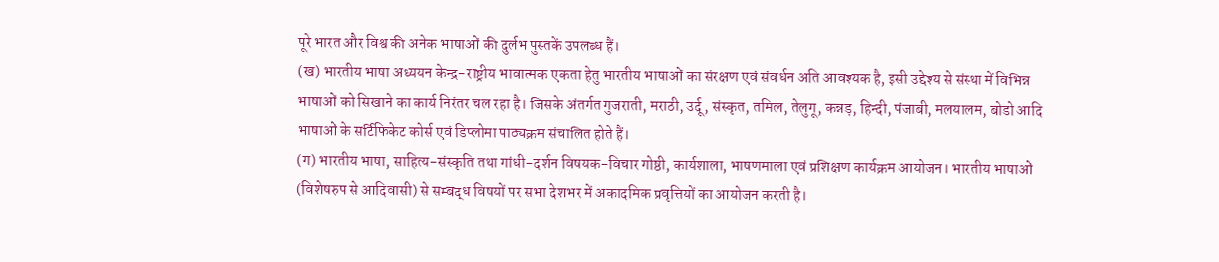पूरे भारत और विश्व की अनेक भाषाओं की दुर्लभ पुस्तकें उपलब्ध हैं।
(ख) भारतीय भाषा अध्ययन केन्द्र-राष्ट्रीय भावात्मक एकता हेतु भारतीय भाषाओं का संरक्षण एवं संवर्धन अति आवश्यक है, इसी उद्देश्य से संस्था में विभिन्न भाषाओं को सिखाने का कार्य निरंतर चल रहा है। जिसके अंतर्गत गुजराती, मराठी, उर्दू, संस्कृत, तमिल, तेलुगू, कन्नड़, हिन्दी, पंजाबी, मलयालम, बोडो आदि भाषाओं के सर्टिफिकेट कोर्स एवं डिप्लोमा पाठ्यक्रम संचालित होते हैं।
(ग) भारतीय भाषा, साहित्य-संस्कृति तथा गांधी-दर्शन विषयक-विचार गोष्ठी, कार्यशाला, भाषणमाला एवं प्रशिक्षण कार्यक्रम आयोजन। भारतीय भाषाओं (विशेषरुप से आदिवासी) से सम्बद्ध विषयों पर सभा देशभर में अकादमिक प्रवृत्तियों का आयोजन करती है।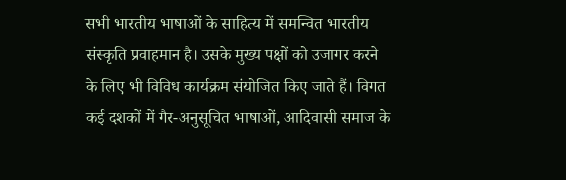सभी भारतीय भाषाओं के साहित्य में समन्वित भारतीय संस्कृति प्रवाहमान है। उसके मुख्य पक्षों को उजागर करने के लिए भी विविध कार्यक्रम संयोजित किए जाते हैं। विगत कई दशकों में गैर-अनुसूचित भाषाओं, आदिवासी समाज के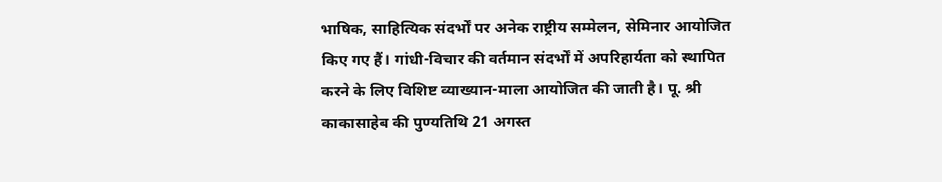भाषिक, साहित्यिक संदर्भों पर अनेक राष्ट्रीय सम्मेलन, सेमिनार आयोजित किए गए हैं। गांधी-विचार की वर्तमान संदर्भों में अपरिहार्यता को स्थापित करने के लिए विशिष्ट व्याख्यान-माला आयोजित की जाती है। पू. श्री काकासाहेब की पुण्यतिथि 21 अगस्त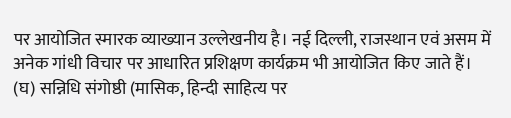पर आयोजित स्मारक व्याख्यान उल्लेखनीय है। नई दिल्ली, राजस्थान एवं असम में अनेक गांधी विचार पर आधारित प्रशिक्षण कार्यक्रम भी आयोजित किए जाते हैं।
(घ) सन्निधि संगोष्ठी (मासिक, हिन्दी साहित्य पर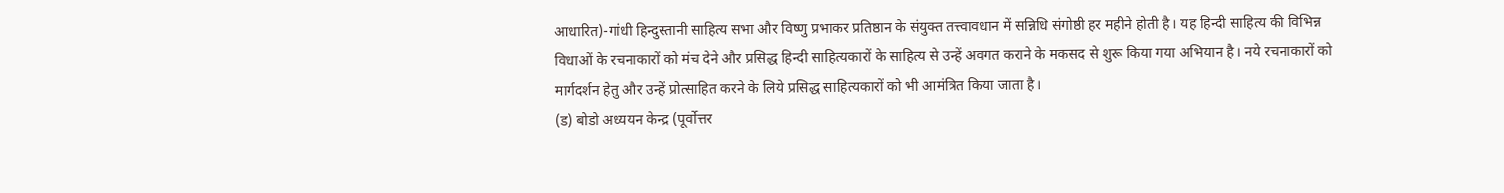आधारित)-गांधी हिन्दुस्तानी साहित्य सभा और विष्णु प्रभाकर प्रतिष्ठान के संयुक्त तत्त्वावधान में सन्निधि संगोष्ठी हर महीने होती है। यह हिन्दी साहित्य की विभिन्न विधाओं के रचनाकारों को मंच देने और प्रसिद्ध हिन्दी साहित्यकारों के साहित्य से उन्हें अवगत कराने के मकसद से शुरू किया गया अभियान है। नये रचनाकारों को मार्गदर्शन हेतु और उन्हें प्रोत्साहित करने के लिये प्रसिद्ध साहित्यकारों को भी आमंत्रित किया जाता है।
(ड) बोडो अध्ययन केन्द्र (पूर्वोत्तर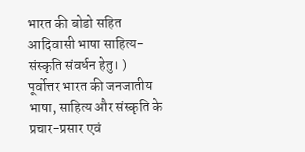भारत की बोडो सहित आदिवासी भाषा साहित्य-संस्कृति संवर्धन हेतु। )
पूर्वोत्तर भारत की जनजातीय भाषा, साहित्य और संस्कृति के प्रचार-प्रसार एवं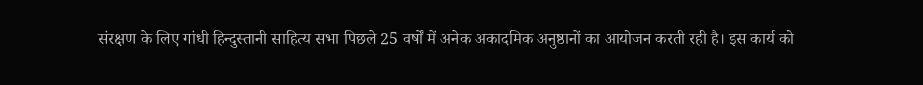संरक्षण के लिए गांधी हिन्दुस्तानी साहित्य सभा पिछले 25 वर्षों में अनेक अकादमिक अनुष्ठानों का आयोजन करती रही है। इस कार्य को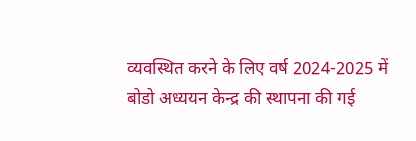व्यवस्थित करने के लिए वर्ष 2024-2025 में बोडो अध्ययन केन्द्र की स्थापना की गई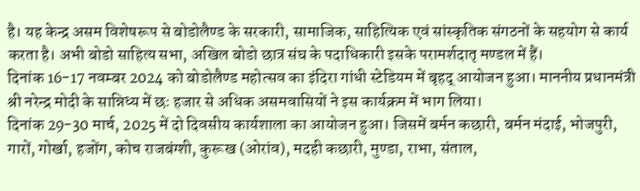है। यह केन्द्र असम विशेषरूप से बोडोलैण्ड के सरकारी, सामाजिक, साहित्यिक एवं सांस्कृतिक संगठनों के सहयोग से कार्य करता है। अभी बोडो साहित्य सभा, अखिल बोडो छात्र संघ के पदाधिकारी इसके परामर्शदातृ मण्डल में हैं।
दिनांक 16-17 नवम्बर 2024 को बोडोलैण्ड महोत्सव का इंदिरा गांधी स्टेडियम में बृहद् आयोजन हुआ। माननीय प्रधानमंत्री श्री नरेन्द्र मोदी के सान्निध्य में छः हजार से अधिक असमवासियों ने इस कार्यक्रम में भाग लिया।
दिनांक 29-30 मार्च, 2025 में दो दिवसीय कार्यशाला का आयोजन हुआ। जिसमें बर्मन कछारी, बर्मन मंदाई, भोजपुरी, गारों, गोर्खा, हजोंग, कोच राजबंग्शी, कुरूख (ओरांव), मदही कछारी, मुण्डा, राभा, संताल,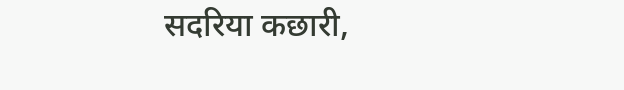सदरिया कछारी,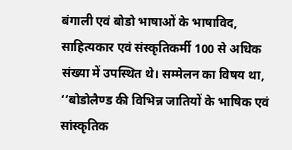बंगाली एवं बोडो भाषाओं के भाषाविद, साहित्यकार एवं संस्कृतिकर्मी 100 से अधिक संख्या में उपस्थित थे। सम्मेलन का विषय था, ‘‘बोडोलैण्ड की विभिन्न जातियों के भाषिक एवं सांस्कृतिक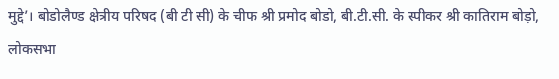मुद्दे’। बोडोलैण्ड क्षेत्रीय परिषद (बी टी सी) के चीफ श्री प्रमोद बोडो, बी.टी.सी. के स्पीकर श्री कातिराम बोड़ो, लोकसभा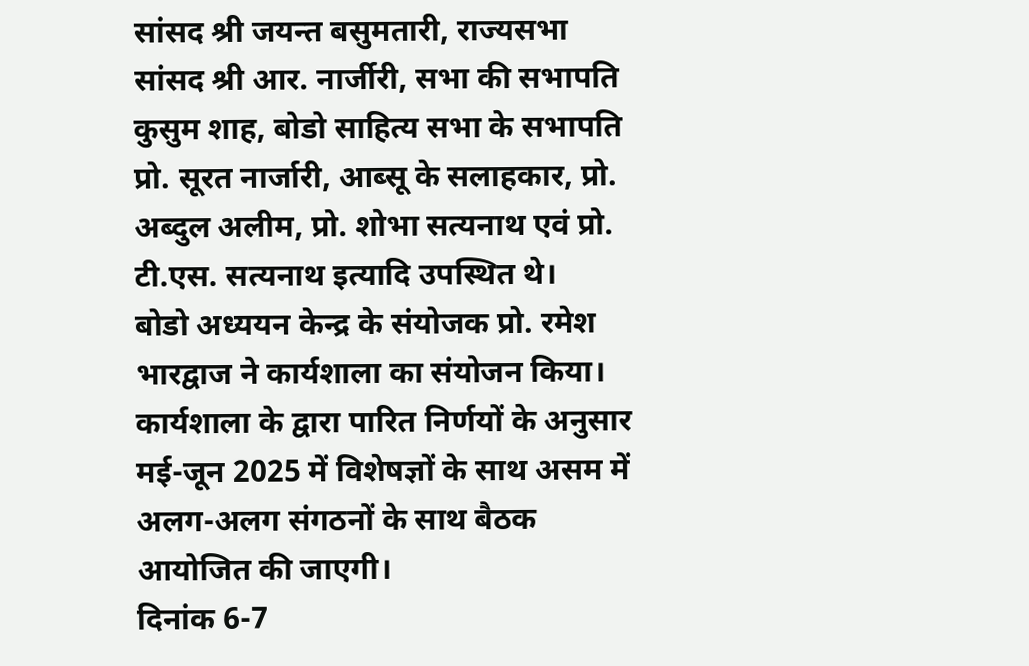सांसद श्री जयन्त बसुमतारी, राज्यसभा सांसद श्री आर. नार्जीरी, सभा की सभापति कुसुम शाह, बोडो साहित्य सभा के सभापति प्रो. सूरत नार्जारी, आब्सू के सलाहकार, प्रो. अब्दुल अलीम, प्रो. शोभा सत्यनाथ एवं प्रो. टी.एस. सत्यनाथ इत्यादि उपस्थित थे।
बोडो अध्ययन केन्द्र के संयोजक प्रो. रमेश भारद्वाज ने कार्यशाला का संयोजन किया। कार्यशाला के द्वारा पारित निर्णयों के अनुसार मई-जून 2025 में विशेषज्ञों के साथ असम में अलग-अलग संगठनों के साथ बैठक आयोजित की जाएगी।
दिनांक 6-7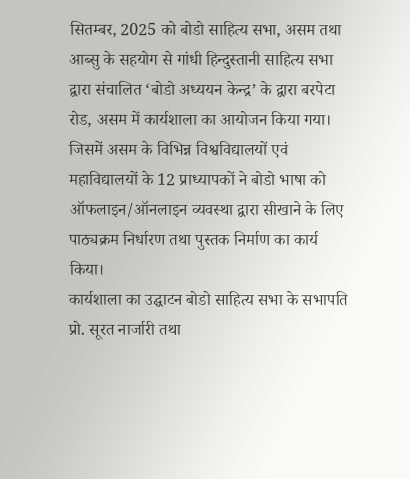सितम्बर, 2025 को बोडो साहित्य सभा, असम तथा आब्सु के सहयोग से गांधी हिन्दुस्तानी साहित्य सभा द्वारा संचालित ‘बोडो अध्ययन केन्द्र’ के द्वारा बरपेटा रोड, असम में कार्यशाला का आयोजन किया गया। जिसमें असम के विभिन्न विश्वविद्यालयों एवं महाविद्यालयों के 12 प्राध्यापकों ने बोडो भाषा को ऑफलाइन/ऑनलाइन व्यवस्था द्वारा सीखाने के लिए पाठ्यक्रम निर्धारण तथा पुस्तक निर्माण का कार्य किया।
कार्यशाला का उद्घाटन बोडो साहित्य सभा के सभापति प्रो. सूरत नार्जारी तथा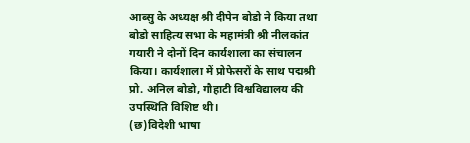आब्सु के अध्यक्ष श्री दीपेन बोडो ने किया तथा बोडो साहित्य सभा के महामंत्री श्री नीलकांत गयारी ने दोनों दिन कार्यशाला का संचालन किया। कार्यशाला में प्रोफेसरों के साथ पद्मश्री प्रो. अनिल बोडो, गौहाटी विश्वविद्यालय की उपस्थिति विशिष्ट थी।
(छ)विदेशी भाषा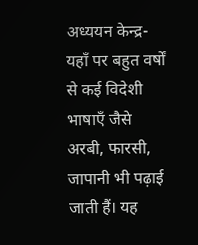अध्ययन केन्द्र- यहाँ पर बहुत वर्षों से कई विदेशी भाषाएँ जैसे अरबी, फारसी, जापानी भी पढ़ाई जाती हैं। यह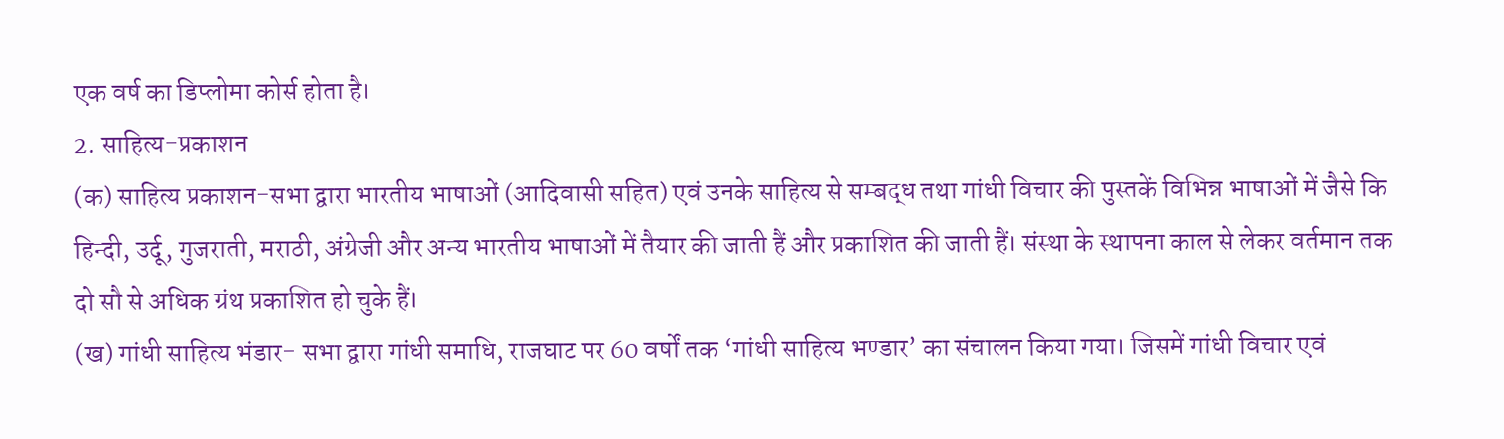एक वर्ष का डिप्लोमा कोर्स होता है।
2. साहित्य-प्रकाशन
(क) साहित्य प्रकाशन-सभा द्वारा भारतीय भाषाओं (आदिवासी सहित) एवं उनके साहित्य से सम्बद्ध तथा गांधी विचार की पुस्तकें विभिन्न भाषाओं में जैसे कि हिन्दी, उर्दू, गुजराती, मराठी, अंग्रेजी और अन्य भारतीय भाषाओं में तैयार की जाती हैं और प्रकाशित की जाती हैं। संस्था के स्थापना काल से लेकर वर्तमान तक दो सौ से अधिक ग्रंथ प्रकाशित हो चुके हैं।
(ख) गांधी साहित्य भंडार- सभा द्वारा गांधी समाधि, राजघाट पर 60 वर्षों तक ‘गांधी साहित्य भण्डार’ का संचालन किया गया। जिसमें गांधी विचार एवं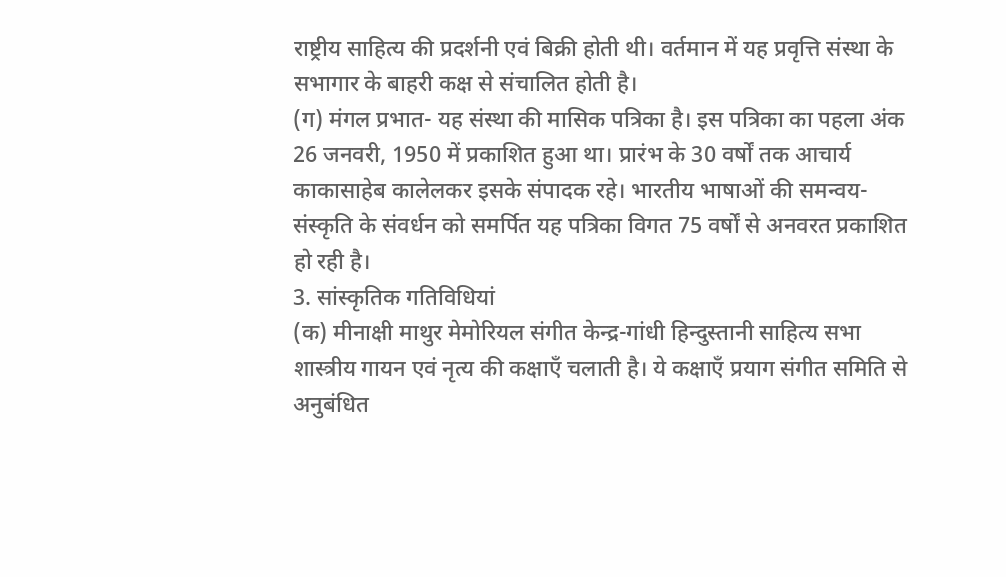राष्ट्रीय साहित्य की प्रदर्शनी एवं बिक्री होती थी। वर्तमान में यह प्रवृत्ति संस्था के सभागार के बाहरी कक्ष से संचालित होती है।
(ग) मंगल प्रभात- यह संस्था की मासिक पत्रिका है। इस पत्रिका का पहला अंक 26 जनवरी, 1950 में प्रकाशित हुआ था। प्रारंभ के 30 वर्षों तक आचार्य काकासाहेब कालेलकर इसके संपादक रहे। भारतीय भाषाओं की समन्वय-संस्कृति के संवर्धन को समर्पित यह पत्रिका विगत 75 वर्षों से अनवरत प्रकाशित हो रही है।
3. सांस्कृतिक गतिविधियां
(क) मीनाक्षी माथुर मेमोरियल संगीत केन्द्र-गांधी हिन्दुस्तानी साहित्य सभा शास्त्रीय गायन एवं नृत्य की कक्षाएँ चलाती है। ये कक्षाएँ प्रयाग संगीत समिति से अनुबंधित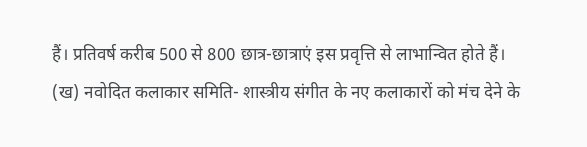हैं। प्रतिवर्ष करीब 500 से 800 छात्र-छात्राएं इस प्रवृत्ति से लाभान्वित होते हैं।
(ख) नवोदित कलाकार समिति- शास्त्रीय संगीत के नए कलाकारों को मंच देने के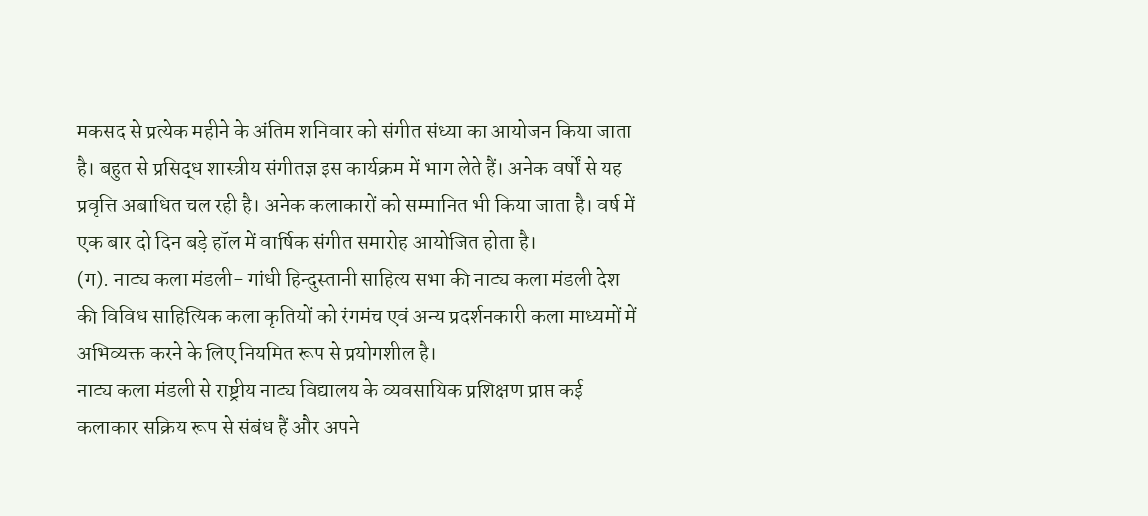मकसद से प्रत्येक महीने के अंतिम शनिवार को संगीत संध्या का आयोजन किया जाता है। बहुत से प्रसिद्ध शास्त्रीय संगीतज्ञ इस कार्यक्रम में भाग लेते हैं। अनेक वर्षों से यह प्रवृत्ति अबाधित चल रही है। अनेक कलाकारों को सम्मानित भी किया जाता है। वर्ष में एक बार दो दिन बड़े हॉल में वार्षिक संगीत समारोह आयोजित होता है।
(ग). नाट्य कला मंडली- गांधी हिन्दुस्तानी साहित्य सभा की नाट्य कला मंडली देश की विविध साहित्यिक कला कृतियों को रंगमंच एवं अन्य प्रदर्शनकारी कला माध्यमों में अभिव्यक्त करने के लिए नियमित रूप से प्रयोगशील है।
नाट्य कला मंडली से राष्ट्रीय नाट्य विद्यालय के व्यवसायिक प्रशिक्षण प्राप्त कई कलाकार सक्रिय रूप से संबंध हैं और अपने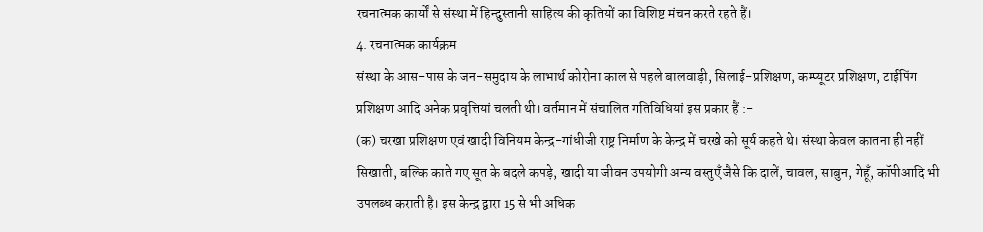रचनात्मक कार्यों से संस्था में हिन्दुस्तानी साहित्य की कृतियों का विशिष्ट मंचन करते रहते हैं।
4. रचनात्मक कार्यक्रम
संस्था के आस-पास के जन-समुदाय के लाभार्थ कोरोना काल से पहले बालवाड़ी, सिलाई-प्रशिक्षण, कम्प्यूटर प्रशिक्षण, टाईपिंग प्रशिक्षण आदि अनेक प्रवृत्तियां चलती थी। वर्तमान में संचालित गतिविधियां इस प्रकार हैं :-
(क) चरखा प्रशिक्षण एवं खादी विनियम केन्द्र-गांधीजी राष्ट्र निर्माण के केन्द्र में चरखे को सूर्य कहते थे। संस्था केवल कातना ही नहीं सिखाती, बल्कि काते गए सूत के बदले कपड़े, खादी या जीवन उपयोगी अन्य वस्तुएँ जैसे कि दालें, चावल, साबुन, गेहूँ, कॉपीआदि भी उपलब्ध कराती है। इस केन्द्र द्वारा 15 से भी अधिक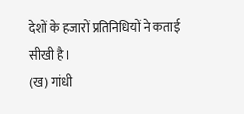देशों के हजारों प्रतिनिधियों ने कताई सीखी है।
(ख) गांधी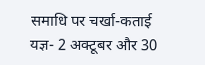समाधि पर चर्खा-कताई यज्ञ- 2 अक्टूबर और 30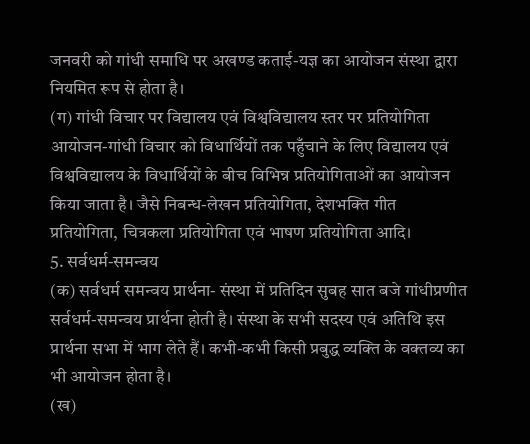जनवरी को गांधी समाधि पर अखण्ड कताई-यज्ञ का आयोजन संस्था द्वारा नियमित रूप से होता है।
(ग) गांधी विचार पर विद्यालय एवं विश्वविद्यालय स्तर पर प्रतियोगिता आयोजन-गांधी विचार को विधार्थियों तक पहुँचाने के लिए विद्यालय एवं विश्वविद्यालय के विधार्थियों के बीच विभिन्न प्रतियोगिताओं का आयोजन किया जाता है। जैसे निबन्ध-लेखन प्रतियोगिता, देशभक्ति गीत प्रतियोगिता, चित्रकला प्रतियोगिता एवं भाषण प्रतियोगिता आदि।
5. सर्वधर्म-समन्वय
(क) सर्वधर्म समन्वय प्रार्थना- संस्था में प्रतिदिन सुबह सात बजे गांधीप्रणीत सर्वधर्म-समन्वय प्रार्थना होती है। संस्था के सभी सदस्य एवं अतिथि इस प्रार्थना सभा में भाग लेते हैं। कभी-कभी किसी प्रबुद्ध व्यक्ति के वक्तव्य का भी आयोजन होता है।
(ख)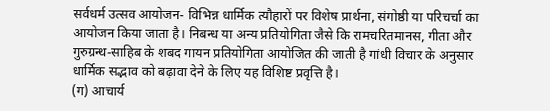सर्वधर्म उत्सव आयोजन- विभिन्न धार्मिक त्यौहारों पर विशेष प्रार्थना, संगोष्ठी या परिचर्चा का आयोजन किया जाता है। निबन्ध या अन्य प्रतियोगिता जैसे कि रामचरितमानस, गीता और गुरुग्रन्थ-साहिब के शबद गायन प्रतियोगिता आयोजित की जाती है गांधी विचार के अनुसार धार्मिक सद्भाव को बढ़ावा देने के लिए यह विशिष्ट प्रवृत्ति है।
(ग) आचार्य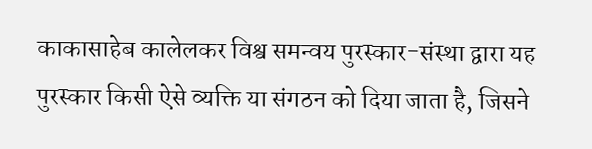काकासाहेब कालेलकर विश्व समन्वय पुरस्कार-संस्था द्वारा यह पुरस्कार किसी ऐसे व्यक्ति या संगठन को दिया जाता है, जिसने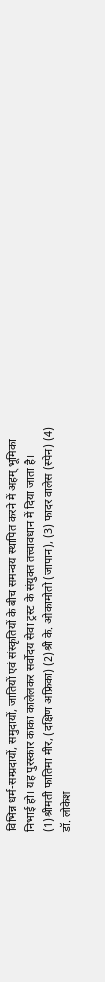विभिन्न धर्म-सम्प्रदायों, समुदायों, जातियों एवं संस्कृतियों के बीच समन्वय स्थापित करने में अहम् भूमिका निभाई हो। यह पुरस्कार काका कालेलकर सर्वोदय सेवा ट्रस्ट के संयुक्त तत्त्वावधान में दिया जाता है। (1)श्रीमती फातिमा मीर, (दक्षिण अफ्रिका) (2)श्री के. ओकामोतो (जापान), (3) फादर वालेस (स्पेन) (4) डॉ. लोकेश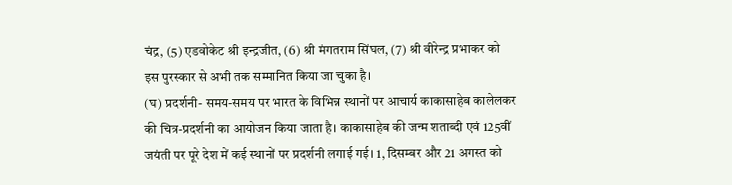चंद्र, (5) एडवोकेट श्री इन्द्रजीत, (6) श्री मंगतराम सिंघल, (7) श्री वीरेन्द्र प्रभाकर को इस पुरस्कार से अभी तक सम्मानित किया जा चुका है।
(घ) प्रदर्शनी- समय-समय पर भारत के विभिन्न स्थानों पर आचार्य काकासाहेब कालेलकर की चित्र-प्रदर्शनी का आयोजन किया जाता है। काकासाहेब की जन्म शताब्दी एवं 125वीं जयंती पर पूरे देश में कई स्थानों पर प्रदर्शनी लगाई गई। 1, दिसम्बर और 21 अगस्त को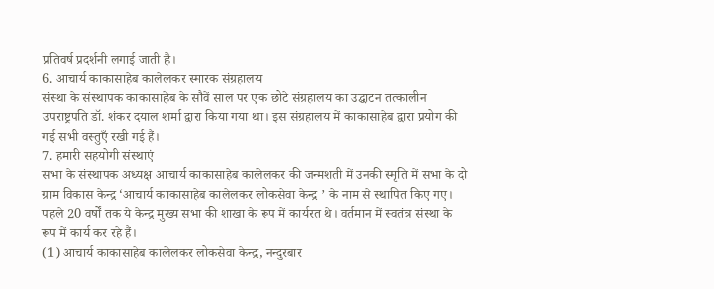प्रतिवर्ष प्रदर्शनी लगाई जाती है।
6. आचार्य काकासाहेब कालेलकर स्मारक संग्रहालय
संस्था के संस्थापक काकासाहेब के सौवें साल पर एक छोटे संग्रहालय का उद्घाटन तत्कालीन उपराष्ट्रपति डॉ. शंकर दयाल शर्मा द्वारा किया गया था। इस संग्रहालय में काकासाहेब द्वारा प्रयोग की गई सभी वस्तुएँ रखी गई हैं।
7. हमारी सहयोगी संस्थाएं
सभा के संस्थापक अध्यक्ष आचार्य काकासाहेब कालेलकर की जन्मशती में उनकी स्मृति में सभा के दो ग्राम विकास केन्द्र ‘आचार्य काकासाहेब कालेलकर लोकसेवा केन्द्र ’ के नाम से स्थापित किए गए। पहले 20 वर्षों तक ये केन्द्र मुख्य सभा की शाखा के रूप में कार्यरत थे। वर्तमान में स्वतंत्र संस्था के रूप में कार्य कर रहे हैं।
(1) आचार्य काकासाहेब कालेलकर लोकसेवा केन्द्र, नन्दुरबार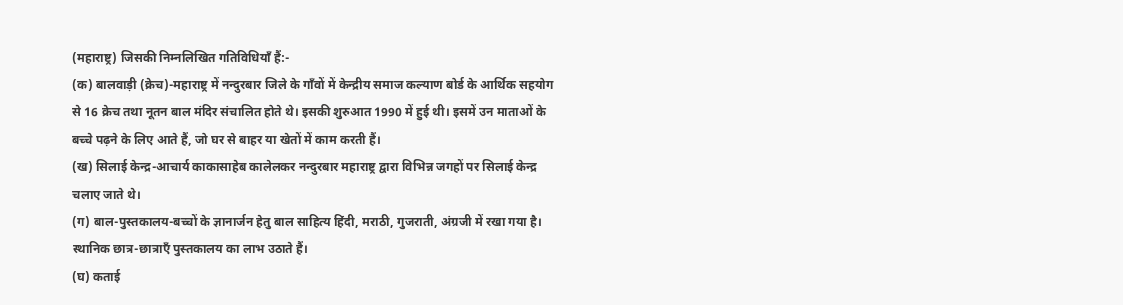(महाराष्ट्र) जिसकी निम्नलिखित गतिविधियाँ हैं:-
(क) बालवाड़ी (क्रेच)-महाराष्ट्र में नन्दुरबार जिले के गाँवों में केन्द्रीय समाज कल्याण बोर्ड के आर्थिक सहयोग से 16 क्रेच तथा नूतन बाल मंदिर संचालित होते थे। इसकी शुरुआत 1990 में हुई थी। इसमें उन माताओं के बच्चे पढ़ने के लिए आते हैं, जो घर से बाहर या खेतों में काम करती हैं।
(ख) सिलाई केन्द्र-आचार्य काकासाहेब कालेलकर नन्दुरबार महाराष्ट्र द्वारा विभिन्न जगहों पर सिलाई केन्द्र चलाए जाते थे।
(ग) बाल-पुस्तकालय-बच्चों के ज्ञानार्जन हेतु बाल साहित्य हिंदी, मराठी, गुजराती, अंग्रजी में रखा गया है। स्थानिक छात्र-छात्राएँ पुस्तकालय का लाभ उठाते हैं।
(घ) कताई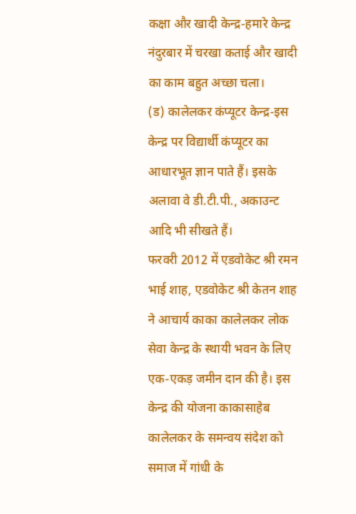कक्षा और खादी केन्द्र-हमारे केन्द्र नंदुरबार में चरखा कताई और खादी का काम बहुत अच्छा चला।
(ड) कालेलकर कंप्यूटर केन्द्र-इस केन्द्र पर विद्यार्थी कंप्यूटर का आधारभूत ज्ञान पाते हैं। इसके अलावा वे डी.टी.पी., अकाउन्ट आदि भी सीखते हैं।
फरवरी 2012 में एडवोकेट श्री रमन भाई शाह, एडवोकेट श्री केतन शाह ने आचार्य काका कालेलकर लोक सेवा केन्द्र के स्थायी भवन के लिए एक-एकड़ जमीन दान की है। इस केन्द्र की योजना काकासाहेब कालेलकर के समन्वय संदेश को समाज में गांधी के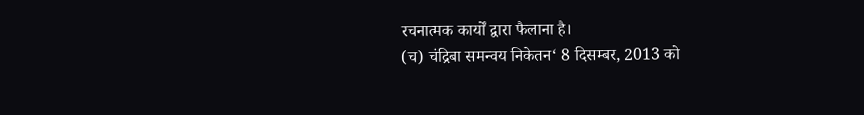रचनात्मक कार्यों द्वारा फैलाना है।
(च) चंद्रिबा समन्वय निकेतन‘ 8 दिसम्बर, 2013 को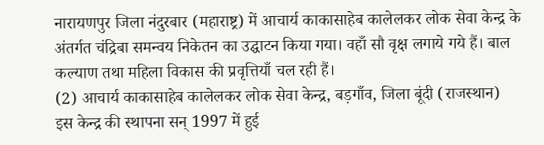नारायणपुर जिला नंदुरबार (महाराष्ट्र) में आचार्य काकासाहेब कालेलकर लोक सेवा केन्द्र के अंतर्गत चंद्रिबा समन्वय निकेतन का उद्घाटन किया गया। वहाँ सौ वृक्ष लगाये गये हैं। बाल कल्याण तथा महिला विकास की प्रवृत्तियाँ चल रही हैं।
(2) आचार्य काकासाहेब कालेलकर लोक सेवा केन्द्र, बड़गाँव, जिला बूंदी (राजस्थान)
इस केन्द्र की स्थापना सन् 1997 में हुई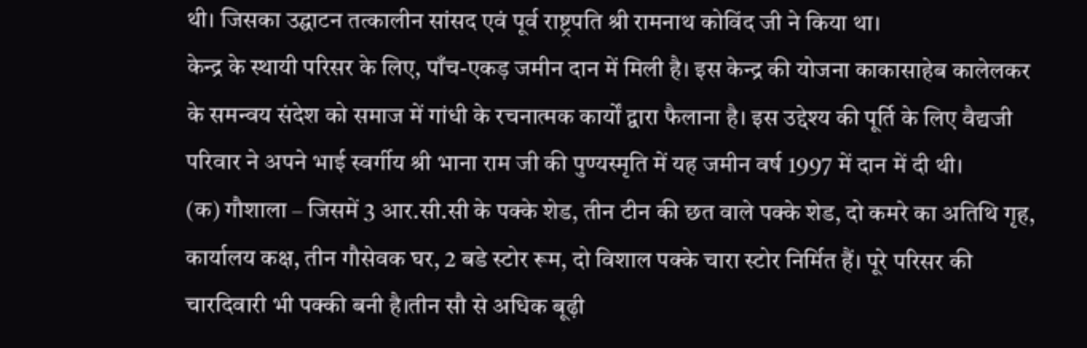थी। जिसका उद्घाटन तत्कालीन सांसद एवं पूर्व राष्ट्रपति श्री रामनाथ कोविंद जी ने किया था।
केन्द्र के स्थायी परिसर के लिए, पाँच-एकड़ जमीन दान में मिली है। इस केन्द्र की योजना काकासाहेब कालेलकर के समन्वय संदेश को समाज में गांधी के रचनात्मक कार्यों द्वारा फैलाना है। इस उद्देश्य की पूर्ति के लिए वैद्यजी परिवार ने अपने भाई स्वर्गीय श्री भाना राम जी की पुण्यस्मृति में यह जमीन वर्ष 1997 में दान में दी थी।
(क) गौशाला – जिसमें 3 आर.सी.सी के पक्के शेड, तीन टीन की छत वाले पक्के शेड, दो कमरे का अतिथि गृह, कार्यालय कक्ष, तीन गौसेवक घर, 2 बडे स्टोर रूम, दो विशाल पक्के चारा स्टोर निर्मित हैं। पूरे परिसर की चारदिवारी भी पक्की बनी है।तीन सौ से अधिक बूढ़ी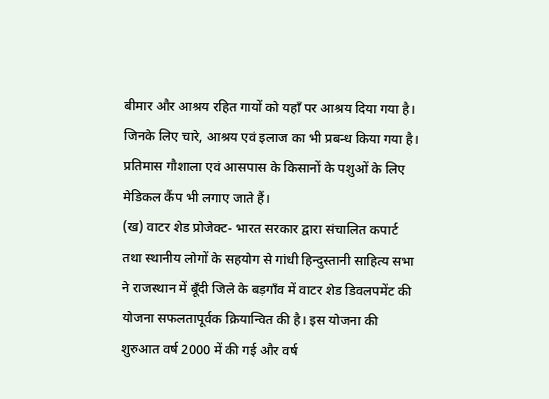बीमार और आश्रय रहित गायों को यहाँ पर आश्रय दिया गया है। जिनके लिए चारे, आश्रय एवं इलाज का भी प्रबन्ध किया गया है। प्रतिमास गौशाला एवं आसपास के किसानों के पशुओं के लिए मेडिकल कैंप भी लगाए जाते हैं।
(ख) वाटर शेड प्रोजेक्ट- भारत सरकार द्वारा संचालित कपार्ट तथा स्थानीय लोगों के सहयोग से गांधी हिन्दुस्तानी साहित्य सभा ने राजस्थान में बूँदी जिले के बड़गाँव में वाटर शेड डिवलपमेंट की योजना सफलतापूर्वक क्रियान्वित की है। इस योजना की शुरुआत वर्ष 2000 में की गई और वर्ष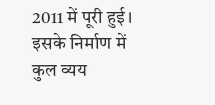2011 में पूरी हुई। इसके निर्माण में कुल व्यय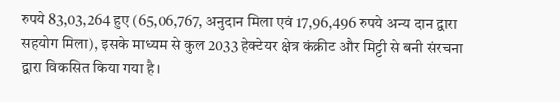रुपये 83,03,264 हुए (65,06,767, अनुदान मिला एवं 17,96,496 रुपये अन्य दान द्वारा सहयोग मिला), इसके माध्यम से कुल 2033 हेक्टेयर क्षेत्र कंक्रीट और मिट्टी से बनी संरचना द्वारा विकसित किया गया है।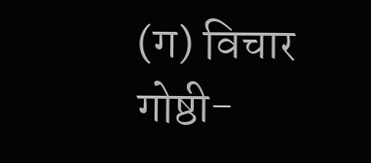(ग) विचार गोष्ठी-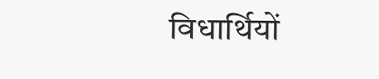विधार्थियों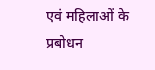एवं महिलाओं के प्रबोधन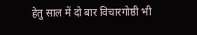हेतु साल में दो बार विचारगोष्ठी भी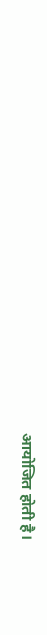आयोजित होती है।